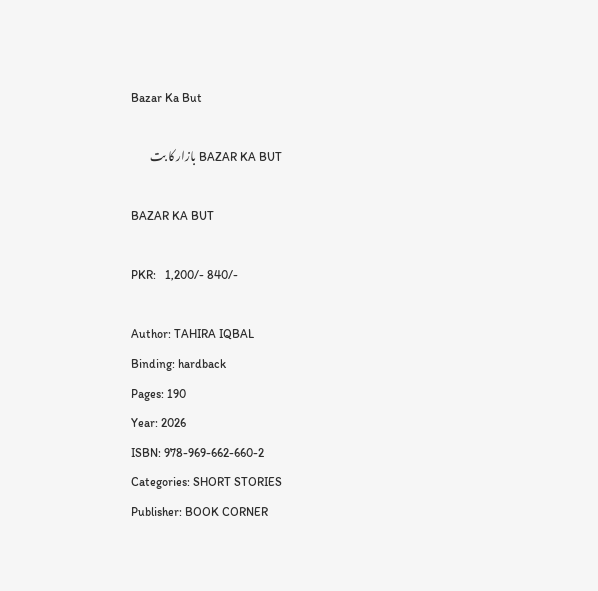Bazar Ka But

BAZAR KA BUT بازار کا بت

BAZAR KA BUT

PKR:   1,200/- 840/-

Author: TAHIRA IQBAL
Binding: hardback
Pages: 190
Year: 2026
ISBN: 978-969-662-660-2
Categories: SHORT STORIES
Publisher: BOOK CORNER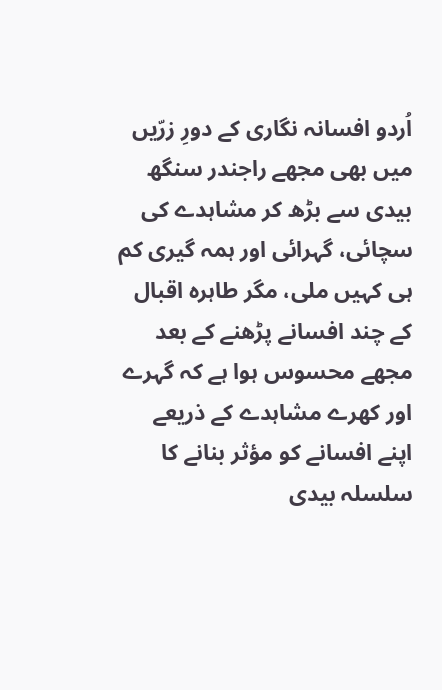اُردو افسانہ نگاری کے دورِ زرّیں میں بھی مجھے راجندر سنگھ بیدی سے بڑھ کر مشاہدے کی سچائی، گہرائی اور ہمہ گیری کم ہی کہیں ملی، مگر طاہرہ اقبال کے چند افسانے پڑھنے کے بعد مجھے محسوس ہوا ہے کہ گہرے اور کھرے مشاہدے کے ذریعے اپنے افسانے کو مؤثر بنانے کا سلسلہ بیدی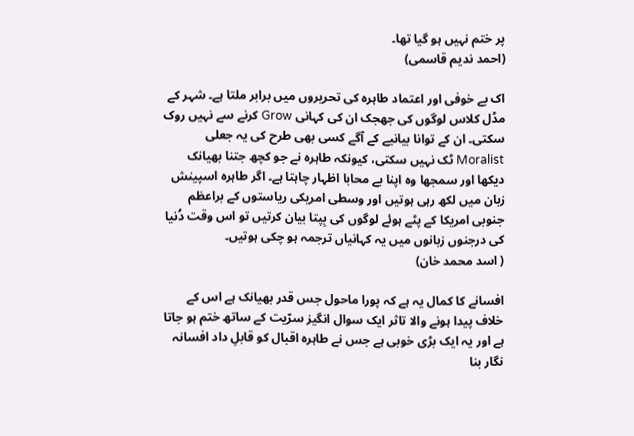پر ختم نہیں ہو گیا تھا۔
(احمد ندیم قاسمی)

اک بے خوفی اور اعتماد طاہرہ کی تحریروں میں برابر ملتا ہے۔ شہر کے مڈل کلاس لوگوں کی جھجک ان کی کہانی Grow کرنے سے نہیں روک سکتی۔ ان کے توانا بیانیے کے آگے کسی بھی طرح کی یہ جعلی Moralist ٹک نہیں سکتی، کیونکہ طاہرہ نے جو کچھ جتنا بھیانک دیکھا اور سمجھا وہ اپنا بے محابا اظہار چاہتا ہے۔ اگر طاہرہ اسپینش زبان میں لکھ رہی ہوتیں اور وسطی امریکی ریاستوں کے براعظم جنوبی امریکا کے پٹے ہوئے لوگوں کی بِپتا بیان کرتیں تو اس وقت دُنیا کی درجنوں زبانوں میں یہ کہانیاں ترجمہ ہو چکی ہوتیں۔
( اسد محمد خان)

افسانے کا کمال یہ ہے کہ پورا ماحول جس قدر بھیانک ہے اس کے خلاف پیدا ہونے والا تاثر ایک سوال انگیز سرّیت کے ساتھ ختم ہو جاتا ہے اور یہ ایک بڑی خوبی ہے جس نے طاہرہ اقبال کو قابلِ داد افسانہ نگار بنا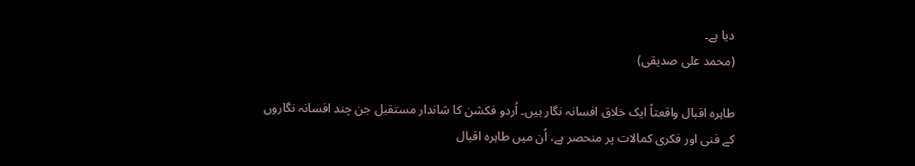دیا ہے۔
(محمد علی صدیقی)

طاہرہ اقبال واقعتاً ایک خلاق افسانہ نگار ہیں۔ اُردو فکشن کا شاندار مستقبل جن چند افسانہ نگاروں کے فنی اور فکری کمالات پر منحصر ہے، اُن میں طاہرہ اقبال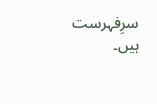سرِفہرست ہیں۔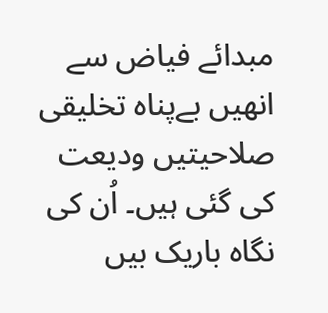مبدائے فیاض سے انھیں بےپناہ تخلیقی صلاحیتیں ودیعت کی گئی ہیں۔ اُن کی نگاہ باریک بیں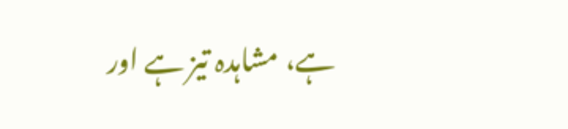ہے، مشاہدہ تیز ہے اور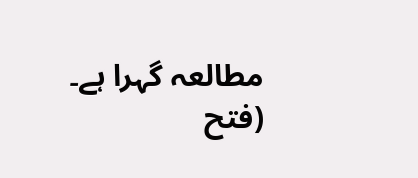مطالعہ گہرا ہے۔
(فتح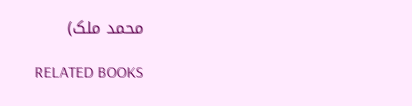محمد ملک)

RELATED BOOKS